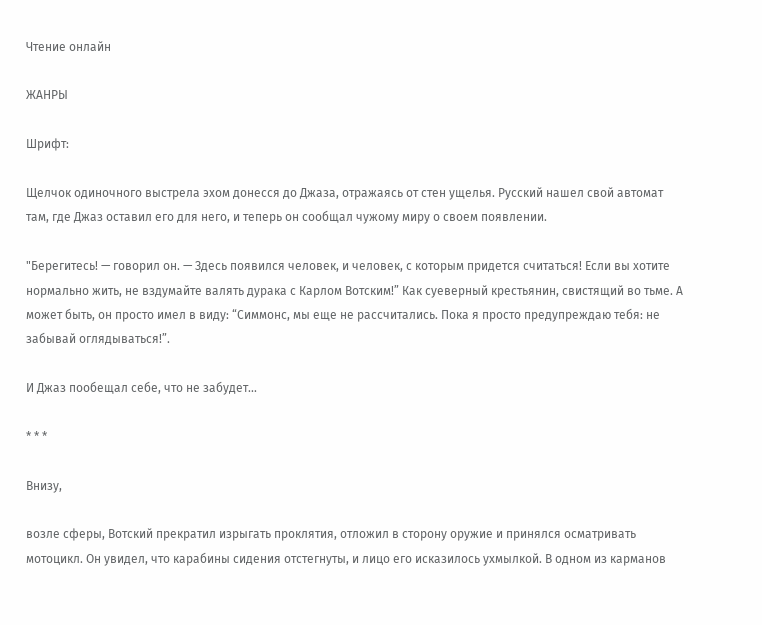Чтение онлайн

ЖАНРЫ

Шрифт:

Щелчок одиночного выстрела эхом донесся до Джаза, отражаясь от стен ущелья. Русский нашел свой автомат там, где Джаз оставил его для него, и теперь он сообщал чужому миру о своем появлении.

"Берегитесь! — говорил он. — Здесь появился человек, и человек, с которым придется считаться! Если вы хотите нормально жить, не вздумайте валять дурака с Карлом Вотским!” Как суеверный крестьянин, свистящий во тьме. А может быть, он просто имел в виду: “Симмонс, мы еще не рассчитались. Пока я просто предупреждаю тебя: не забывай оглядываться!”.

И Джаз пообещал себе, что не забудет...

* * *

Внизу,

возле сферы, Вотский прекратил изрыгать проклятия, отложил в сторону оружие и принялся осматривать мотоцикл. Он увидел, что карабины сидения отстегнуты, и лицо его исказилось ухмылкой. В одном из карманов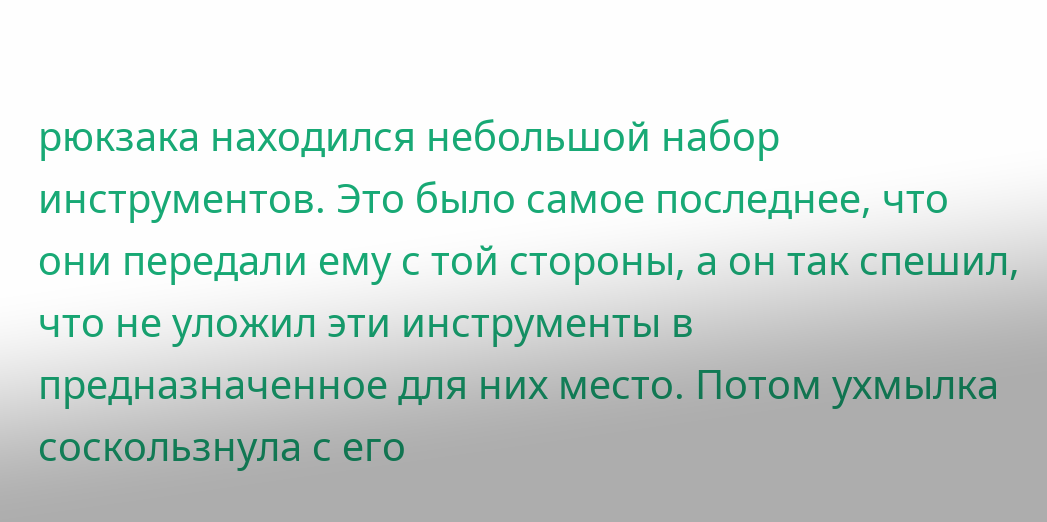рюкзака находился небольшой набор инструментов. Это было самое последнее, что они передали ему с той стороны, а он так спешил, что не уложил эти инструменты в предназначенное для них место. Потом ухмылка соскользнула с его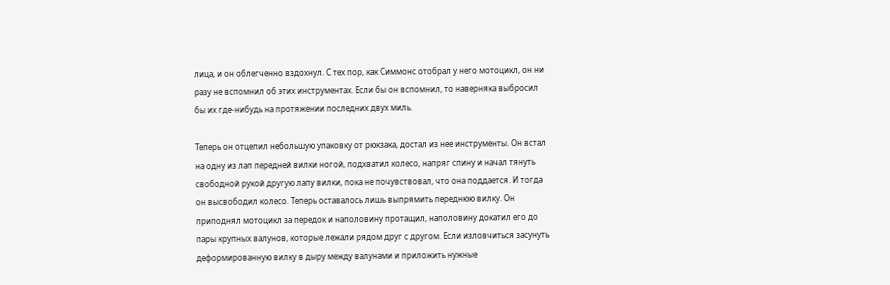лица, и он облегченно вздохнул. С тех пор, как Симмонс отобрал у него мотоцикл, он ни разу не вспомнил об этих инструментах. Если бы он вспомнил, то наверняка выбросил бы их где-нибудь на протяжении последних двух миль.

Теперь он отцепил небольшую упаковку от рюкзака, достал из нее инструменты. Он встал на одну из лап передней вилки ногой, подхватил колесо, напряг спину и начал тянуть свободной рукой другую лапу вилки, пока не почувствовал, что она поддается. И тогда он высвободил колесо. Теперь оставалось лишь выпрямить переднюю вилку. Он приподнял мотоцикл за передок и наполовину протащил, наполовину докатил его до пары крупных валунов, которые лежали рядом друг с другом. Если изловчиться засунуть деформированную вилку в дыру между валунами и приложить нужные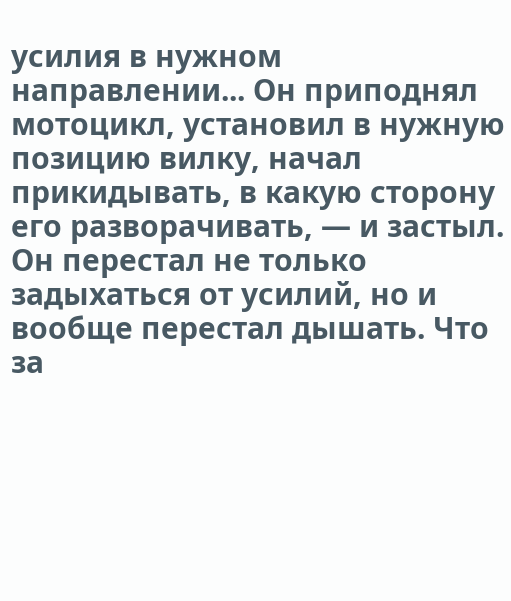усилия в нужном направлении... Он приподнял мотоцикл, установил в нужную позицию вилку, начал прикидывать, в какую сторону его разворачивать, — и застыл. Он перестал не только задыхаться от усилий, но и вообще перестал дышать. Что за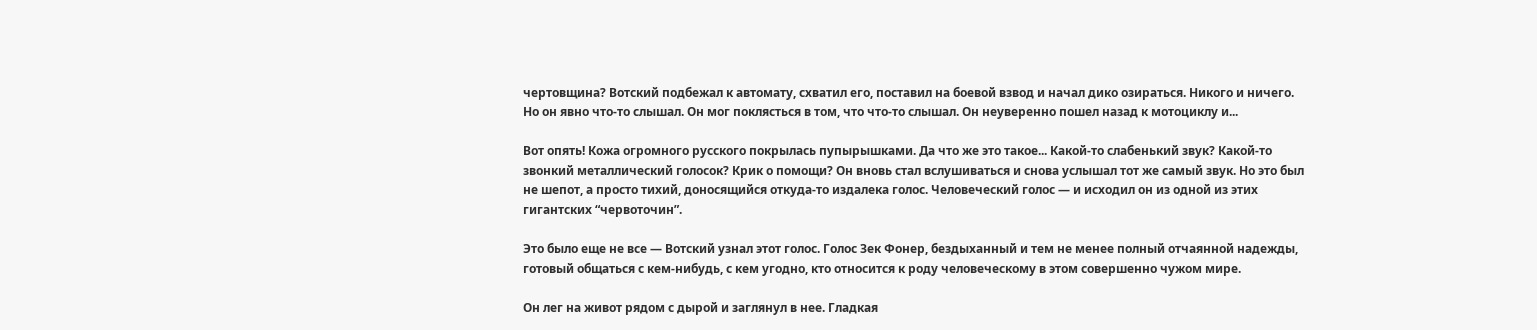чертовщина? Вотский подбежал к автомату, схватил его, поставил на боевой взвод и начал дико озираться. Никого и ничего. Но он явно что-то слышал. Он мог поклясться в том, что что-то слышал. Он неуверенно пошел назад к мотоциклу и...

Вот опять! Кожа огромного русского покрылась пупырышками. Да что же это такое... Какой-то слабенький звук? Какой-то звонкий металлический голосок? Крик о помощи? Он вновь стал вслушиваться и снова услышал тот же самый звук. Но это был не шепот, а просто тихий, доносящийся откуда-то издалека голос. Человеческий голос — и исходил он из одной из этих гигантских “червоточин”.

Это было еще не все — Вотский узнал этот голос. Голос Зек Фонер, бездыханный и тем не менее полный отчаянной надежды, готовый общаться с кем-нибудь, с кем угодно, кто относится к роду человеческому в этом совершенно чужом мире.

Он лег на живот рядом с дырой и заглянул в нее. Гладкая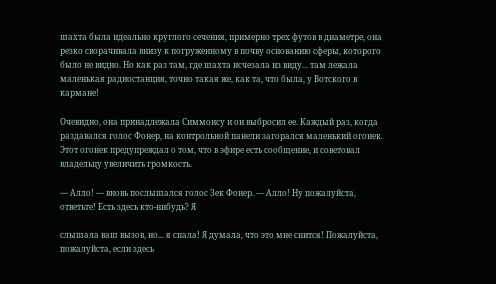шахта была идеально круглого сечения, примерно трех футов в диаметре, она резко сворачивала внизу к погруженному в почву основанию сферы, которого было не видно. Но как раз там, где шахта исчезала из виду... там лежала маленькая радиостанция, точно такая же, как та, что была, у Вотского в кармане!

Очевидно, она принадлежала Симмонсу и он выбросил ее. Каждый раз, когда раздавался голос Фонер, на контрольной панели загорался маленький огонек. Этот огонек предупреждал о том, что в эфире есть сообщение, и советовал владельцу увеличить громкость.

— Алло! — вновь послышался голос Зек Фонер. — Алло! Ну пожалуйста, ответьте! Есть здесь кто-нибудь? Я

слышала ваш вызов, но... я спала! Я думала, что это мне снится! Пожалуйста, пожалуйста, если здесь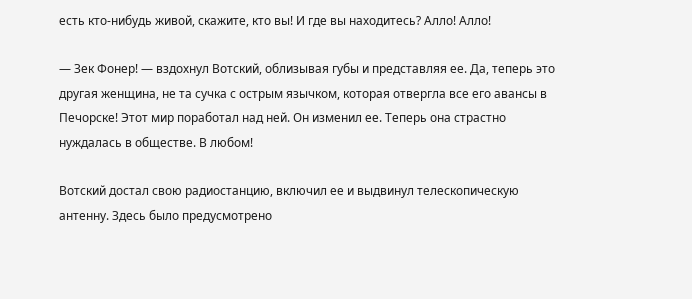есть кто-нибудь живой, скажите, кто вы! И где вы находитесь? Алло! Алло!

— Зек Фонер! — вздохнул Вотский, облизывая губы и представляя ее. Да, теперь это другая женщина, не та сучка с острым язычком, которая отвергла все его авансы в Печорске! Этот мир поработал над ней. Он изменил ее. Теперь она страстно нуждалась в обществе. В любом!

Вотский достал свою радиостанцию, включил ее и выдвинул телескопическую антенну. Здесь было предусмотрено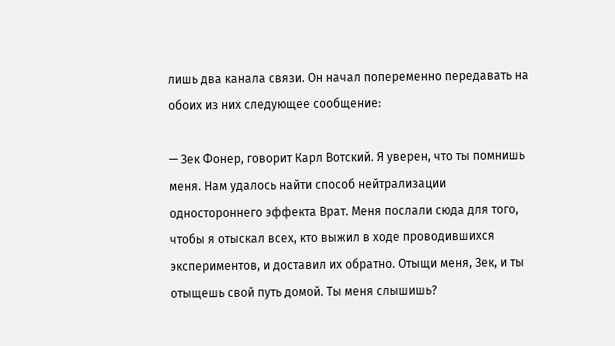лишь два канала связи. Он начал попеременно передавать на обоих из них следующее сообщение:

— Зек Фонер, говорит Карл Вотский. Я уверен, что ты помнишь меня. Нам удалось найти способ нейтрализации одностороннего эффекта Врат. Меня послали сюда для того, чтобы я отыскал всех, кто выжил в ходе проводившихся экспериментов, и доставил их обратно. Отыщи меня, Зек, и ты отыщешь свой путь домой. Ты меня слышишь?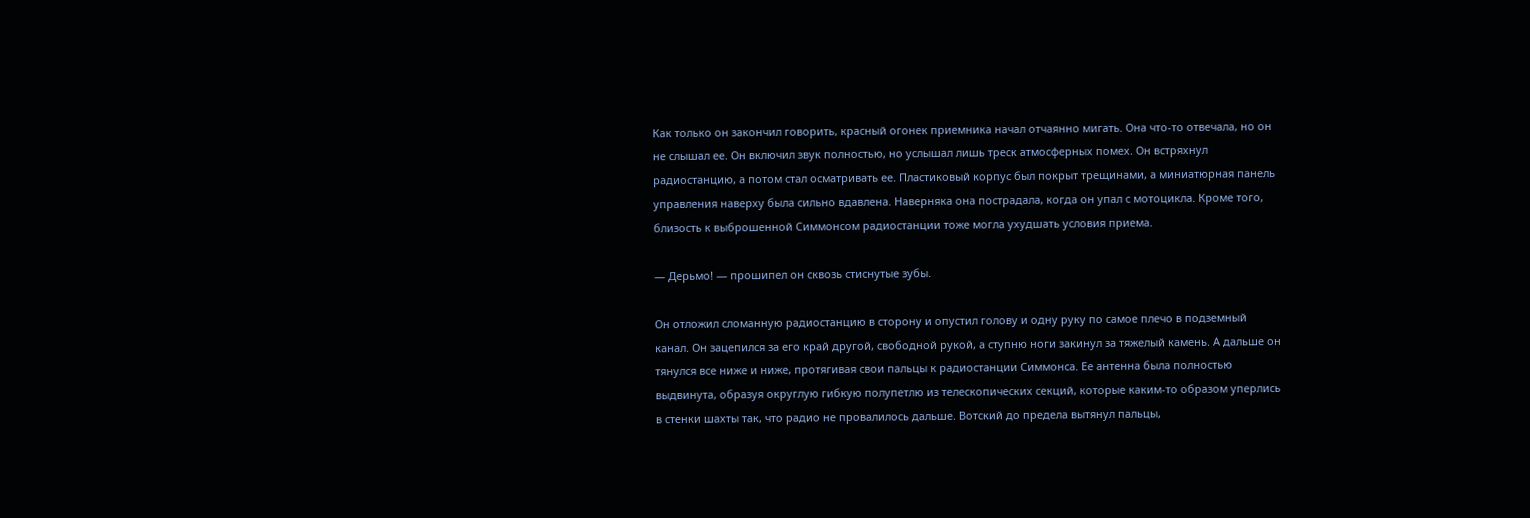Как только он закончил говорить, красный огонек приемника начал отчаянно мигать. Она что-то отвечала, но он не слышал ее. Он включил звук полностью, но услышал лишь треск атмосферных помех. Он встряхнул радиостанцию, а потом стал осматривать ее. Пластиковый корпус был покрыт трещинами, а миниатюрная панель управления наверху была сильно вдавлена. Наверняка она пострадала, когда он упал с мотоцикла. Кроме того, близость к выброшенной Симмонсом радиостанции тоже могла ухудшать условия приема.

— Дерьмо! — прошипел он сквозь стиснутые зубы.

Он отложил сломанную радиостанцию в сторону и опустил голову и одну руку по самое плечо в подземный канал. Он зацепился за его край другой, свободной рукой, а ступню ноги закинул за тяжелый камень. А дальше он тянулся все ниже и ниже, протягивая свои пальцы к paдиостанции Симмонса. Ее антенна была полностью выдвинута, образуя округлую гибкую полупетлю из телескопических секций, которые каким-то образом уперлись в стенки шахты так, что радио не провалилось дальше. Вотский до предела вытянул пальцы,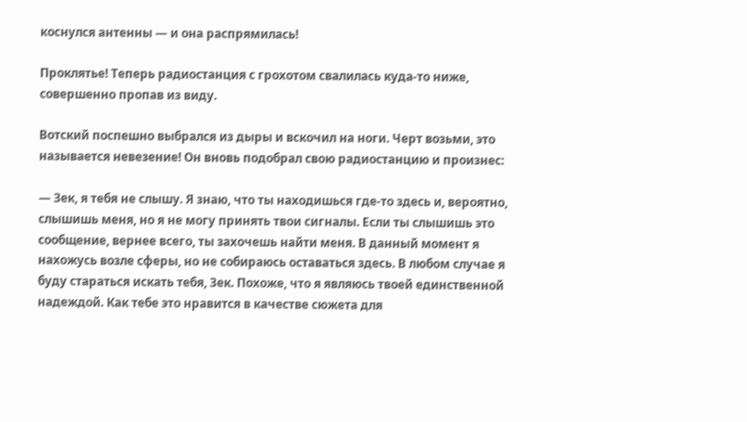коснулся антенны — и она распрямилась!

Проклятье! Теперь радиостанция с грохотом свалилась куда-то ниже, совершенно пропав из виду.

Вотский поспешно выбрался из дыры и вскочил на ноги. Черт возьми, это называется невезение! Он вновь подобрал свою радиостанцию и произнес:

— Зек, я тебя не слышу. Я знаю, что ты находишься где-то здесь и, вероятно, слышишь меня, но я не могу принять твои сигналы. Если ты слышишь это сообщение, вернее всего, ты захочешь найти меня. В данный момент я нахожусь возле сферы, но не собираюсь оставаться здесь. В любом случае я буду стараться искать тебя, Зек. Похоже, что я являюсь твоей единственной надеждой. Как тебе это нравится в качестве сюжета для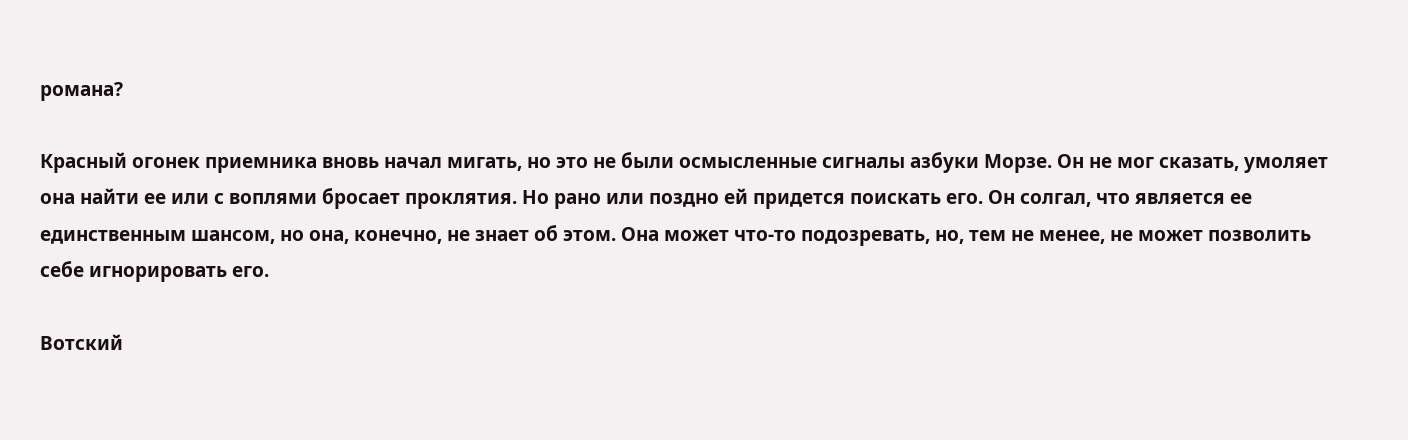романа?

Красный огонек приемника вновь начал мигать, но это не были осмысленные сигналы азбуки Морзе. Он не мог сказать, умоляет она найти ее или с воплями бросает проклятия. Но рано или поздно ей придется поискать его. Он солгал, что является ее единственным шансом, но она, конечно, не знает об этом. Она может что-то подозревать, но, тем не менее, не может позволить себе игнорировать его.

Вотский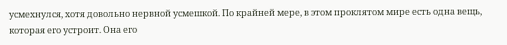усмехнулся, хотя довольно нервной усмешкой. По крайней мере, в этом проклятом мире есть одна вещь, которая его устроит. Она его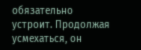обязательно устроит. Продолжая усмехаться, он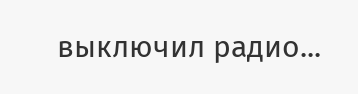выключил радио...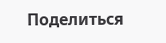Поделиться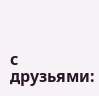с друзьями: